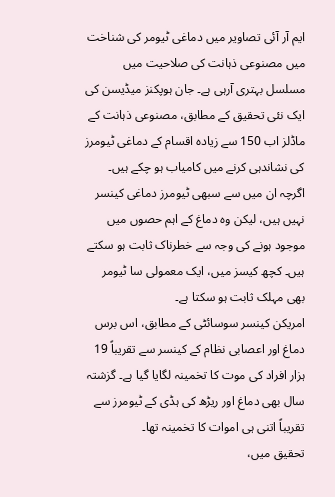ایم آر آئی تصاویر میں دماغی ٹیومر کی شناخت میں مصنوعی ذہانت کی صلاحیت میں مسلسل بہتری آرہی ہے۔ جان ہوپکنز میڈیسن کی ایک نئی تحقیق کے مطابق، مصنوعی ذہانت کے ماڈلز اب 150 سے زیادہ اقسام کے دماغی ٹیومرز کی نشاندہی کرنے میں کامیاب ہو چکے ہیں۔ اگرچہ ان میں سے سبھی ٹیومرز دماغی کینسر نہیں ہیں، لیکن وہ دماغ کے اہم حصوں میں موجود ہونے کی وجہ سے خطرناک ثابت ہو سکتے ہیں۔ کچھ کیسز میں، ایک معمولی سا ٹیومر بھی مہلک ثابت ہو سکتا ہے۔
امریکن کینسر سوسائٹی کے مطابق، اس برس دماغ اور اعصابی نظام کے کینسر سے تقریباً 19 ہزار افراد کی موت کا تخمینہ لگایا گیا ہے۔ گزشتہ سال بھی دماغ اور ریڑھ کی ہڈی کے ٹیومرز سے تقریباً اتنی ہی اموات کا تخمینہ تھا۔
تحقیق میں،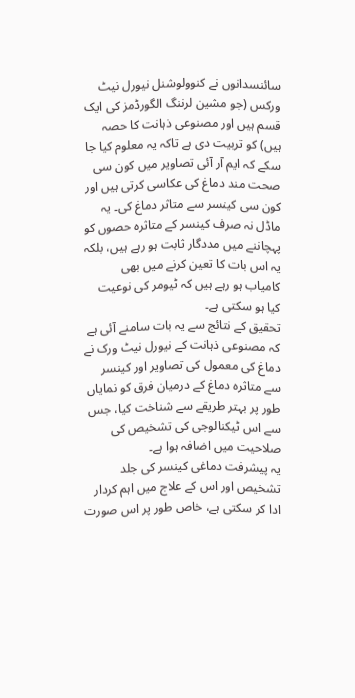سائنسدانوں نے کنوولوشنل نیورل نیٹ ورکس (جو مشین لرننگ الگورڈمز کی ایک قسم ہیں اور مصنوعی ذہانت کا حصہ ہیں) کو تربیت دی ہے تاکہ یہ معلوم کیا جا سکے کہ ایم آر آئی تصاویر میں کون سی صحت مند دماغ کی عکاسی کرتی ہیں اور کون سی کینسر سے متاثر دماغ کی۔ یہ ماڈل نہ صرف کینسر کے متاثرہ حصوں کو پہچاننے میں مددگار ثابت ہو رہے ہیں، بلکہ یہ اس بات کا تعین کرنے میں بھی کامیاب ہو رہے ہیں کہ ٹیومر کی نوعیت کیا ہو سکتی ہے۔
تحقیق کے نتائج سے یہ بات سامنے آئی ہے کہ مصنوعی ذہانت کے نیورل نیٹ ورک نے دماغ کی معمول کی تصاویر اور کینسر سے متاثرہ دماغ کے درمیان فرق کو نمایاں طور پر بہتر طریقے سے شناخت کیا، جس سے اس ٹیکنالوجی کی تشخیص کی صلاحیت میں اضافہ ہوا ہے۔
یہ پیشرفت دماغی کینسر کی جلد تشخیص اور اس کے علاج میں اہم کردار ادا کر سکتی ہے، خاص طور پر اس صورت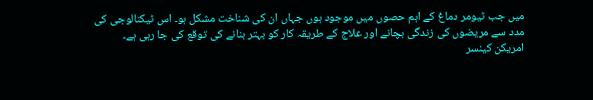میں جب ٹیومر دماغ کے اہم حصوں میں موجود ہوں جہاں ان کی شناخت مشکل ہو۔ اس ٹیکنالوجی کی مدد سے مریضوں کی زندگی بچانے اور علاج کے طریقہ کار کو بہتر بنانے کی توقع کی جا رہی ہے۔
امریکن کینسر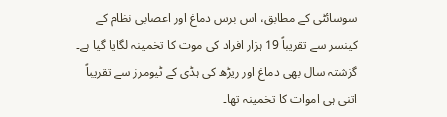سوسائٹی کے مطابق، اس برس دماغ اور اعصابی نظام کے کینسر سے تقریباً 19 ہزار افراد کی موت کا تخمینہ لگایا گیا ہے۔ گزشتہ سال بھی دماغ اور ریڑھ کی ہڈی کے ٹیومرز سے تقریباً اتنی ہی اموات کا تخمینہ تھا۔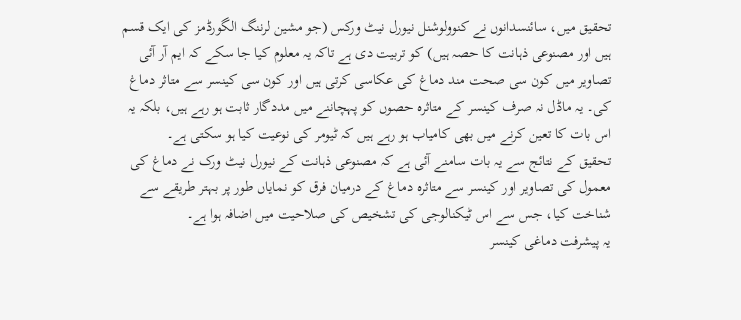تحقیق میں، سائنسدانوں نے کنوولوشنل نیورل نیٹ ورکس (جو مشین لرننگ الگورڈمز کی ایک قسم ہیں اور مصنوعی ذہانت کا حصہ ہیں) کو تربیت دی ہے تاکہ یہ معلوم کیا جا سکے کہ ایم آر آئی تصاویر میں کون سی صحت مند دماغ کی عکاسی کرتی ہیں اور کون سی کینسر سے متاثر دماغ کی۔ یہ ماڈل نہ صرف کینسر کے متاثرہ حصوں کو پہچاننے میں مددگار ثابت ہو رہے ہیں، بلکہ یہ اس بات کا تعین کرنے میں بھی کامیاب ہو رہے ہیں کہ ٹیومر کی نوعیت کیا ہو سکتی ہے۔
تحقیق کے نتائج سے یہ بات سامنے آئی ہے کہ مصنوعی ذہانت کے نیورل نیٹ ورک نے دماغ کی معمول کی تصاویر اور کینسر سے متاثرہ دماغ کے درمیان فرق کو نمایاں طور پر بہتر طریقے سے شناخت کیا، جس سے اس ٹیکنالوجی کی تشخیص کی صلاحیت میں اضافہ ہوا ہے۔
یہ پیشرفت دماغی کینسر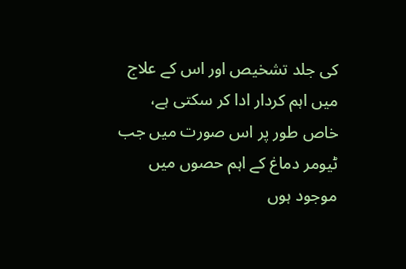کی جلد تشخیص اور اس کے علاج میں اہم کردار ادا کر سکتی ہے، خاص طور پر اس صورت میں جب ٹیومر دماغ کے اہم حصوں میں موجود ہوں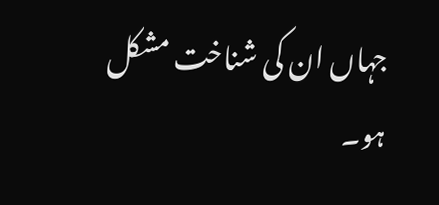جہاں ان کی شناخت مشکل ہو۔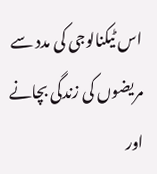اس ٹیکنالوجی کی مدد سے مریضوں کی زندگی بچانے اور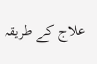علاج کے طریقہ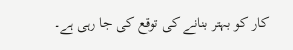کار کو بہتر بنانے کی توقع کی جا رہی ہے۔